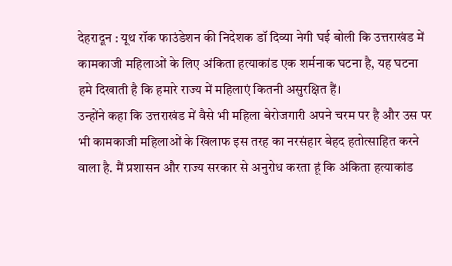देहरादून : यूथ रॉक फाउंडेशन की निदेशक डॉ दिव्या नेगी घई बोली कि उत्तराखंड में कामकाजी महिलाओं के लिए अंकिता हत्याकांड एक शर्मनाक घटना है, यह घटना हमे दिखाती है कि हमारे राज्य में महिलाएं कितनी असुरक्षित हैं।
उन्होंने कहा कि उत्तराखंड में वैसे भी महिला बेरोजगारी अपने चरम पर है और उस पर भी कामकाजी महिलाओं के खिलाफ इस तरह का नरसंहार बेहद हतोत्साहित करने वाला है. मैं प्रशासन और राज्य सरकार से अनुरोध करता हूं कि अंकिता हत्याकांड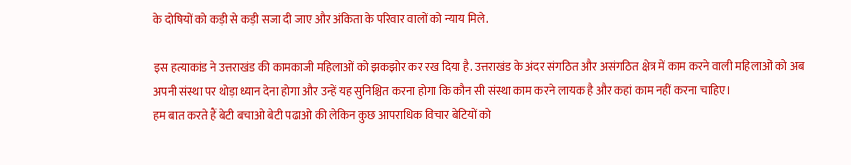के दोषियों को कड़ी से कड़ी सजा दी जाए और अंकिता के परिवार वालों को न्याय मिले.

इस हत्याकांड ने उत्तराखंड की कामकाजी महिलाओं को झकझोर कर रख दिया है. उत्तराखंड के अंदर संगठित और असंगठित क्षेत्र में काम करने वाली महिलाओं को अब अपनी संस्था पर थोड़ा ध्यान देना होगा और उन्हें यह सुनिश्चित करना होगा कि कौन सी संस्था काम करने लायक है और कहां काम नहीं करना चाहिए।
हम बात करते हैं बेटी बचाओ बेटी पढाओ की लेकिन कुछ आपराधिक विचार बेटियों को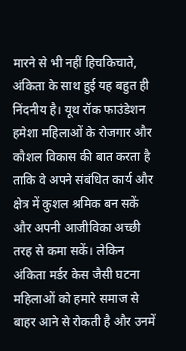मारने से भी नहीं हिचकिचाते, अंकिता के साथ हुई यह बहुत ही निंदनीय है। यूथ रॉक फाउंडेशन हमेशा महिलाओं के रोजगार और कौशल विकास की बात करता है ताकि वे अपने संबंधित कार्य और क्षेत्र में कुशल श्रमिक बन सकें और अपनी आजीविका अच्छी तरह से कमा सकें। लेकिन अंकिता मर्डर केस जैसी घटना महिलाओं को हमारे समाज से बाहर आने से रोकती है और उनमें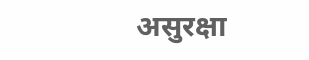असुरक्षा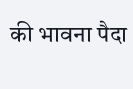की भावना पैदा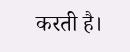करती है।